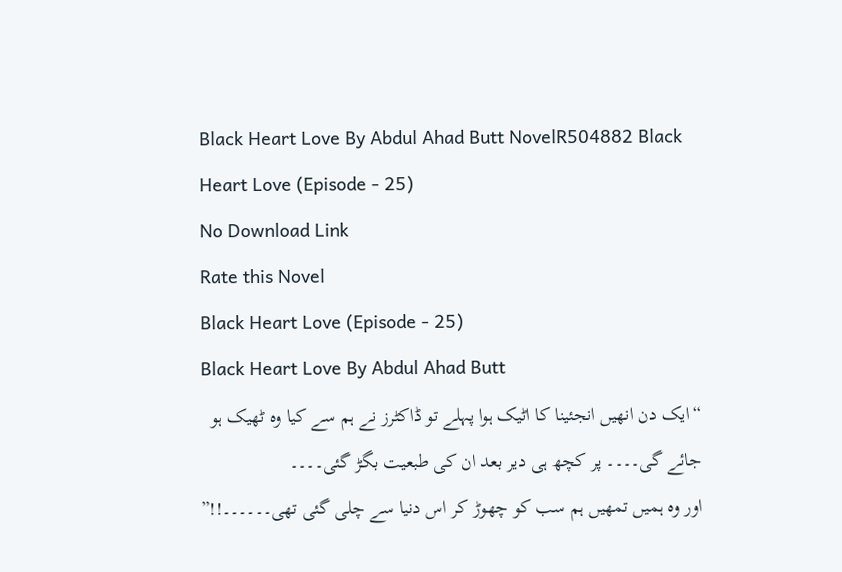Black Heart Love By Abdul Ahad Butt NovelR504882 Black Heart Love (Episode - 25)
No Download Link
Rate this Novel
Black Heart Love (Episode - 25)
Black Heart Love By Abdul Ahad Butt
“ایک دن انھیں انجئینا کا اٹیک ہوا پہلے تو ڈاکٹرز نے ہم سے کیا وہ ٹھیک ہو جائے گی۔۔۔۔ پر کچھ ہی دیر بعد ان کی طبعیت بگڑ گئی۔۔۔۔
اور وہ ہمیں تمھیں ہم سب کو چھوڑ کر اس دنیا سے چلی گئی تھی۔۔۔۔۔۔!!”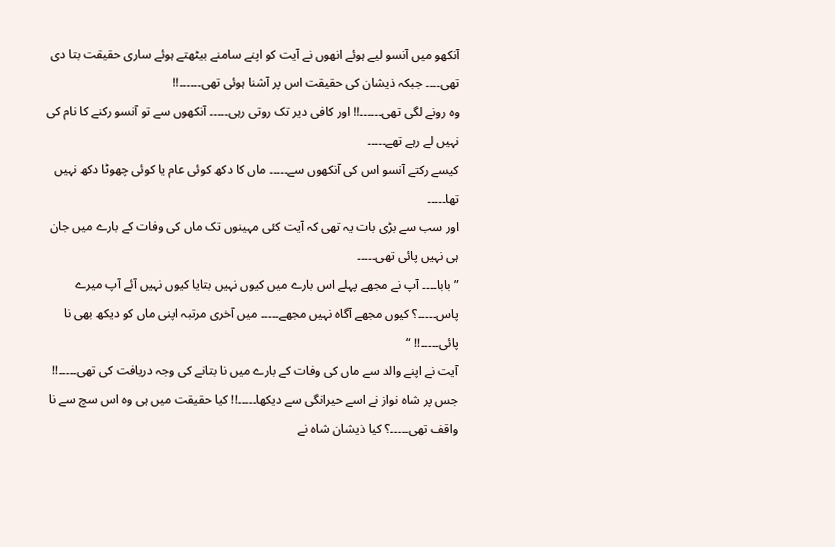آنکھو میں آنسو لیے ہوئے انھوں نے آیت کو اپنے سامنے بیٹھتے ہوئے ساری حقیقت بتا دی تھی۔۔۔۔ جبکہ ذیشان کی حقیقت اس پر آشنا ہوئی تھی۔۔۔۔۔۔!!
وہ رونے لگی تھی۔۔۔۔۔۔!! اور کافی دیر تک روتی رہی۔۔۔۔۔ آنکھوں سے تو آنسو رکنے کا نام کی نہیں لے رہے تھے۔۔۔۔۔
کیسے رکتے آنسو اس کی آنکھوں سے۔۔۔۔۔ ماں کا دکھ کوئی عام یا کوئی چھوٹا دکھ نہیں تھا۔۔۔۔۔
اور سب سے بڑی بات یہ تھی کہ آیت کئی مہینوں تک ماں کی وفات کے بارے میں جان ہی نہیں پائی تھی۔۔۔۔۔
” بابا۔۔۔۔ آپ نے مجھے پہلے اس بارے میں کیوں نہیں بتایا کیوں نہیں آئے آپ میرے پاس۔۔۔۔۔؟ کیوں مجھے آگاہ نہیں مجھے۔۔۔۔۔ میں آخری مرتبہ اپنی ماں کو دیکھ بھی نا پائی۔۔۔۔۔!! “
آیت نے اپنے والد سے ماں کی وفات کے بارے میں نا بتانے کی وجہ دریافت کی تھی۔۔۔۔۔!! جس پر شاہ نواز نے اسے حیرانگی سے دیکھا۔۔۔۔۔!! کیا حقیقت میں ہی وہ اس سچ سے نا واقف تھی۔۔۔۔۔؟ کیا ذیشان شاہ نے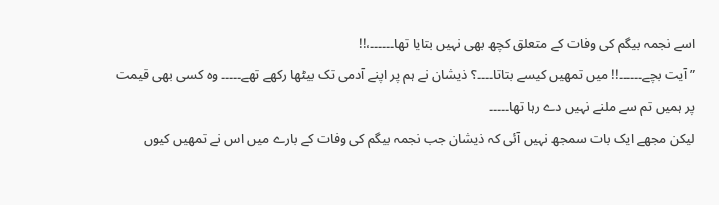اسے نجمہ بیگم کی وفات کے متعلق کچھ بھی نہیں بتایا تھا۔۔۔۔۔۔،!!
” آیت بچے۔۔۔۔۔۔!! میں تمھیں کیسے بتاتا۔۔۔۔؟ ذیشان نے ہم پر اپنے آدمی تک بیٹھا رکھے تھے۔۔۔۔۔ وہ کسی بھی قیمت پر ہمیں تم سے ملنے نہیں دے رہا تھا۔۔۔۔۔
لیکن مجھے ایک بات سمجھ نہیں آئی کہ ذیشان جب نجمہ بیگم کی وفات کے بارے میں اس نے تمھیں کیوں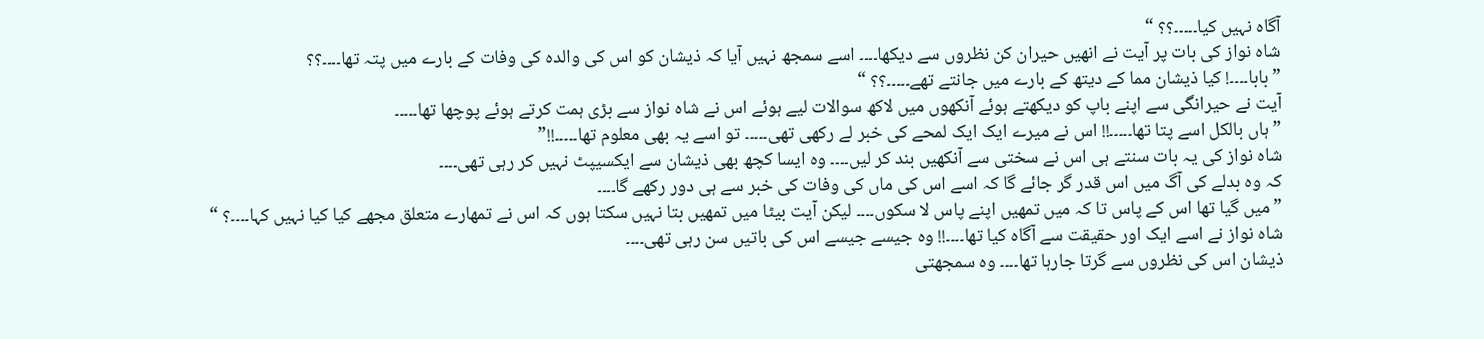آگاہ نہیں کیا۔۔۔۔۔؟؟ “
شاہ نواز کی بات پر آیت نے انھیں حیران کن نظروں سے دیکھا۔۔۔۔ اسے سمجھ نہیں آیا کہ ذیشان کو اس کی والدہ کی وفات کے بارے میں پتہ تھا۔۔۔۔؟؟
” بابا۔۔۔۔! کیا ذیشان مما کے دیتھ کے بارے میں جانتے تھے۔۔۔۔۔؟؟ “
آیت نے حیرانگی سے اپنے باپ کو دیکھتے ہوئے آنکھوں میں لاکھ سوالات لیے ہوئے اس نے شاہ نواز سے بڑی ہمت کرتے ہوئے پوچھا تھا۔۔۔۔۔
” ہاں بالکل اسے پتا تھا۔۔۔۔۔!! اس نے میرے ایک ایک لمحے کی خبر لے رکھی تھی۔۔۔۔۔ تو اسے یہ بھی معلوم تھا۔۔۔۔۔!!”
شاہ نواز کی یہ بات سنتے ہی اس نے سختی سے آنکھیں بند کر لیں۔۔۔۔ وہ ایسا کچھ بھی ذیشان سے ایکسیپٹ نہیں کر رہی تھی۔۔۔۔
کہ وہ بدلے کی آگ میں اس قدر گر جائے گا کہ اسے اس کی ماں کی وفات کی خبر سے ہی دور رکھے گا۔۔۔۔
” میں گیا تھا اس کے پاس تا کہ میں تمھیں اپنے پاس لا سکوں۔۔۔۔ لیکن آیت بیٹا میں تمھیں بتا نہیں سکتا ہوں کہ اس نے تمھارے متعلق مجھے کیا کیا نہیں کہا۔۔۔۔؟ “
شاہ نواز نے اسے ایک اور حقیقت سے آگاہ کیا تھا۔۔۔۔!! وہ جیسے جیسے اس کی باتیں سن رہی تھی۔۔۔۔
ذیشان اس کی نظروں سے گرتا جارہا تھا۔۔۔۔ وہ سمجھتی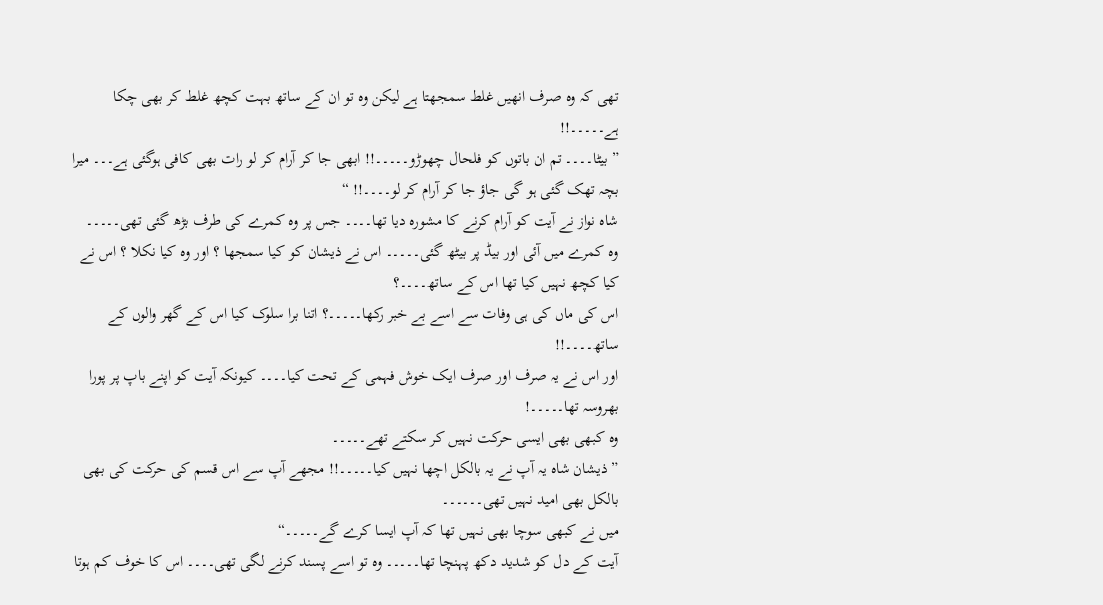تھی کہ وہ صرف انھیں غلط سمجھتا ہے لیکن وہ تو ان کے ساتھ بہت کچھ غلط کر بھی چکا ہے۔۔۔۔۔!!
” بیٹا۔۔۔۔ تم ان باتوں کو فلحال چھوڑو۔۔۔۔۔!! ابھی جا کر آرام کر لو رات بھی کافی ہوگئی ہے۔۔۔ میرا بچہ تھک گئی ہو گی جاؤ جا کر آرام کر لو۔۔۔۔!! “
شاہ نواز نے آیت کو آرام کرنے کا مشورہ دیا تھا۔۔۔۔ جس پر وہ کمرے کی طرف بڑھ گئی تھی۔۔۔۔۔
وہ کمرے میں آئی اور بیڈ پر بیٹھ گئی۔۔۔۔۔ اس نے ذیشان کو کیا سمجھا ؟ اور وہ کیا نکلا ؟ اس نے کیا کچھ نہیں کیا تھا اس کے ساتھ۔۔۔۔؟
اس کی ماں کی ہی وفات سے اسے بے خبر رکھا۔۔۔۔۔؟ اتنا برا سلوک کیا اس کے گھر والوں کے ساتھ۔۔۔۔!!
اور اس نے یہ صرف اور صرف ایک خوش فہمی کے تحت کیا۔۔۔۔ کیونکہ آیت کو اپنے باپ پر پورا بھروسہ تھا۔۔۔۔۔!
وہ کبھی بھی ایسی حرکت نہیں کر سکتے تھے۔۔۔۔۔
” ذیشان شاہ یہ آپ نے یہ بالکل اچھا نہیں کیا۔۔۔۔۔!! مجھے آپ سے اس قسم کی حرکت کی بھی بالکل بھی امید نہیں تھی۔۔۔۔۔۔
میں نے کبھی سوچا بھی نہیں تھا کہ آپ ایسا کرے گے۔۔۔۔۔“
آیت کے دل کو شدید دکھ پہنچا تھا۔۔۔۔۔ وہ تو اسے پسند کرنے لگی تھی۔۔۔۔ اس کا خوف کم ہوتا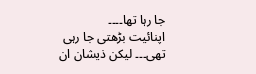جا رہا تھا۔۔۔۔
اپنائیت بڑھتی جا رہی تھی۔۔۔ لیکن ذیشان ان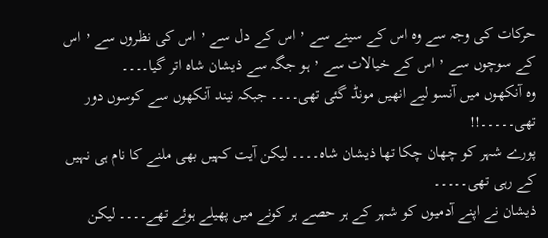حرکات کی وجہ سے وہ اس کے سینے سے ٬ اس کے دل سے ٬ اس کی نظروں سے ٬ اس کے سوچوں سے ٬ اس کے خیالات سے ٬ ہو جگہ سے ذیشان شاہ اتر گیا۔۔۔۔
وہ آنکھوں میں آنسو لیے انھیں مونڈ گئی تھی۔۔۔۔ جبکہ نیند آنکھوں سے کوسوں دور تھی۔۔۔۔۔!!
پورے شہر کو چھان چکا تھا ذیشان شاہ۔۔۔۔ لیکن آیت کہیں بھی ملنے کا نام ہی نہیں کے رہی تھی۔۔۔۔۔
ذیشان نے اپنے آدمیوں کو شہر کے ہر حصے ہر کونے میں پھیلے ہوئے تھے۔۔۔۔ لیکن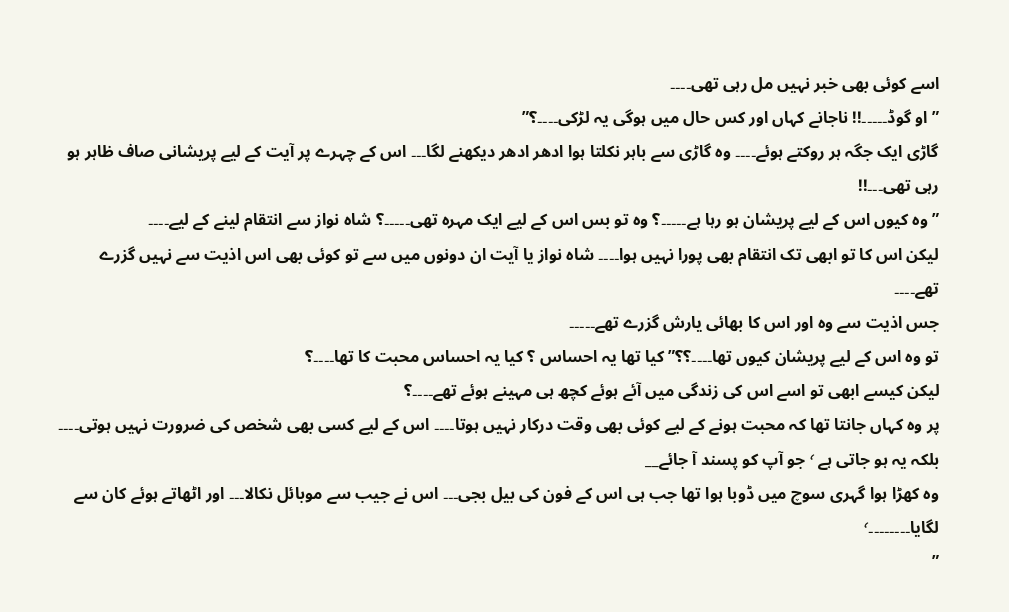اسے کوئی بھی خبر نہیں مل رہی تھی۔۔۔۔
” او گوڈ۔۔۔۔۔!! ناجانے کہاں اور کس حال میں ہوگی یہ لڑکی۔۔۔۔؟”
گاڑی ایک جگہ ہر روکتے ہوئے۔۔۔۔ وہ گاڑی سے باہر نکلتا ہوا ادھر ادھر دیکھنے لگا۔۔۔ اس کے چہرے پر آیت کے لیے پریشانی صاف ظاہر ہو رہی تھی۔۔۔!!
” وہ کیوں اس کے لیے پریشان ہو رہا ہے۔۔۔۔۔؟ وہ تو بس اس کے لیے ایک مہرہ تھی۔۔۔۔۔؟ شاہ نواز سے انتقام لینے کے لیے۔۔۔۔
لیکن اس کا تو ابھی تک انتقام بھی پورا نہیں ہوا۔۔۔۔ شاہ نواز یا آیت ان دونوں میں سے تو کوئی بھی اس اذیت سے نہیں گزرے تھے۔۔۔۔
جس اذیت سے وہ اور اس کا بھائی یارش گزرے تھے۔۔۔۔۔
تو وہ اس کے لیے پریشان کیوں تھا۔۔۔۔؟؟” کیا تھا یہ احساس ؟ کیا یہ احساس محبت کا تھا۔۔۔۔؟
لیکن کیسے ابھی تو اسے اس کی زندگی میں آئے ہوئے کچھ ہی مہینے ہوئے تھے۔۔۔۔؟
پر وہ کہاں جانتا تھا کہ محبت ہونے کے لیے کوئی بھی وقت درکار نہیں ہوتا۔۔۔۔ اس کے لیے کسی بھی شخص کی ضرورت نہیں ہوتی۔۔۔۔
بلکہ یہ ہو جاتی ہے ٬ جو آپ کو پسند آ جائے__
وہ کھڑا ہوا گہری سوچ میں ڈوبا ہوا تھا جب ہی اس کے فون کی بیل بجی۔۔۔ اس نے جیب سے موبائل نکالا۔۔۔ اور اٹھاتے ہوئے کان سے لگایا۔۔۔۔۔۔۔۔٬
”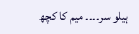ہیلو سر۔۔۔۔ میم کا کچھ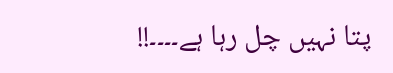پتا نہیں چل رہا ہے۔۔۔۔!!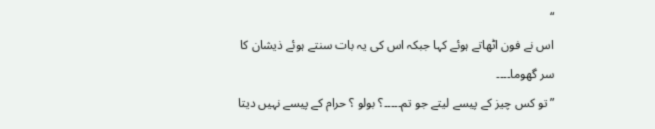“
اس نے فون اٹھاتے ہوئے کہا جبکہ اس کی یہ بات سنتے ہوئے ذیشان کا سر گھوما۔۔۔۔
” تو کس چیز کے پیسے لیتے جو تم۔۔۔۔۔؟ بولو ؟ حرام کے پیسے نہیں دیتا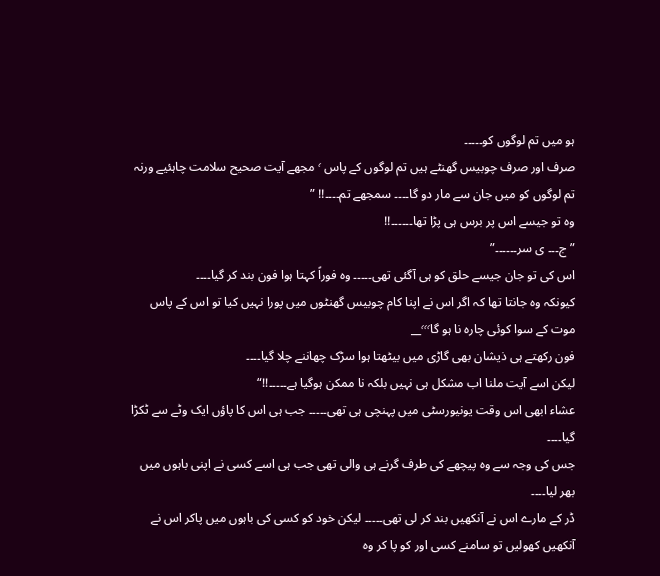ہو میں تم لوگوں کو۔۔۔۔۔
صرف اور صرف چوبیس گھنٹے ہیں تم لوگوں کے پاس ٬ مجھے آیت صحیح سلامت چاہئیے ورنہ تم لوگوں کو میں جان سے مار دو گا۔۔۔۔ سمجھے تم۔۔۔۔!! ”
وہ تو جیسے اس پر برس ہی پڑا تھا۔۔۔۔۔۔!!
” ج۔۔۔ ی سر۔۔۔۔۔۔”
اس کی تو جان جیسے حلق کو ہی آگئی تھی۔۔۔۔۔ وہ فوراً کہتا ہوا فون بند کر گیا۔۔۔۔
کیونکہ وہ جانتا تھا کہ اگر اس نے اپنا کام چوبیس گھنٹوں میں پورا نہیں کیا تو اس کے پاس موت کے سوا کوئی چارہ نا ہو گا٬٬٬__
فون رکھتے ہی ذیشان بھی گاڑی میں بیٹھتا ہوا سڑک چھاننے چلا گیا۔۔۔۔
لیکن اسے آیت ملنا اب مشکل ہی نہیں بلکہ نا ممکن ہوگیا ہے۔۔۔۔۔!!“
عشاء ابھی اس وقت یونیورسٹی میں پہنچی ہی تھی۔۔۔۔۔ جب ہی اس کا پاؤں ایک وٹے سے ٹکڑا گیا۔۔۔۔
جس کی وجہ سے وہ پیچھے کی طرف گرنے ہی والی تھی جب ہی اسے کسی نے اپنی باہوں میں بھر لیا۔۔۔۔
ڈر کے مارے اس نے آنکھیں بند کر لی تھی۔۔۔۔۔ لیکن خود کو کسی کی باہوں میں پاکر اس نے آنکھیں کھولیں تو سامنے کسی اور کو پا کر وہ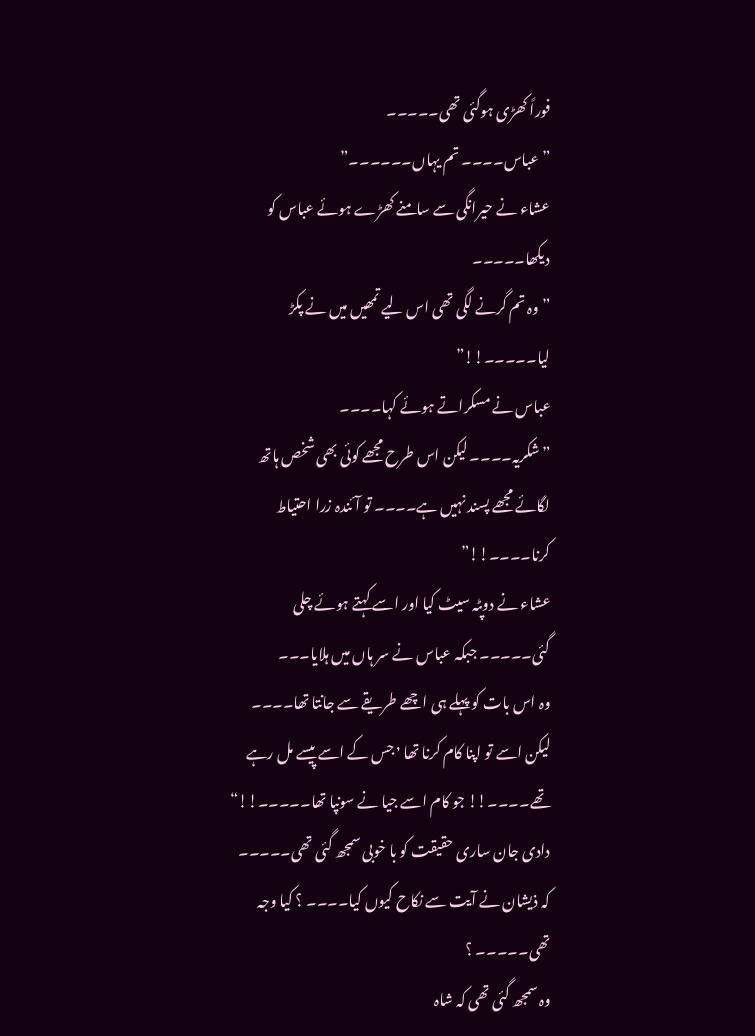فوراً کھڑی ہوگئی تھی۔۔۔۔۔
” عباس۔۔۔۔ تم یہاں۔۔۔۔۔۔”
عشاء نے حیرانگی سے سامنے کھڑے ہوئے عباس کو دیکھا۔۔۔۔۔
” وہ تم گرنے لگی تھی اس لیے تمھیں میں نے پکڑ لیا۔۔۔۔۔!!”
عباس نے مسکراتے ہوئے کہا۔۔۔۔
” شکریہ۔۔۔۔ لیکن اس طرح مجھے کوئی بھی شخص ہاتھ لگائے مجھے پسند نہیں ہے۔۔۔۔ تو آئندہ زرا احتیاط کرنا۔۔۔۔!!”
عشاء نے دوپٹہ سیٹ کیا اور اسے کہتے ہوئے چلی گئی۔۔۔۔۔ جبکہ عباس نے سر ہاں میں ہلایا۔۔۔
وہ اس بات کو پہلے ہی اچھے طریقے سے جانتا تھا۔۔۔۔ لیکن اسے تو اپنا کام کرنا تھا ٬ جس کے اسے پیسے مل رہے تھے۔۔۔۔!! جو کام اسے جیا نے سونپا تھا۔۔۔۔۔!!“
دادی جان ساری حقیقت کو با خوبی سمجھ گئی تھی۔۔۔۔۔ کہ ذیشان نے آیت سے نکاح کیوں کیا۔۔۔۔ ؟ کیا وجہ تھی۔۔۔۔۔ ؟
وہ سمجھ گئی تھی کہ شاہ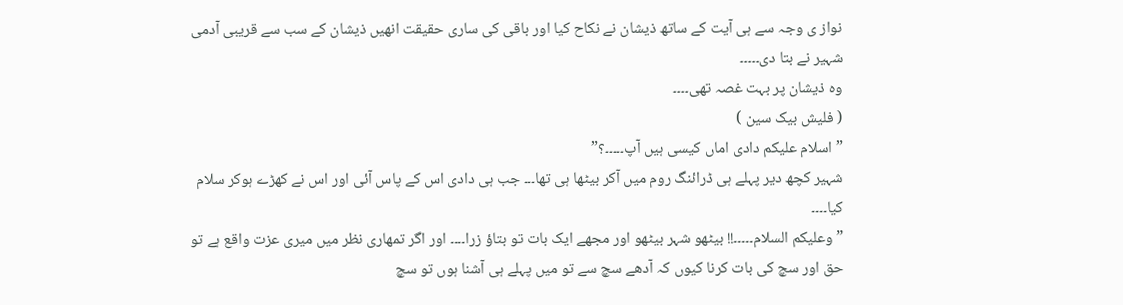نواز ی وجہ سے ہی آیت کے ساتھ ذیشان نے نکاح کیا اور باقی کی ساری حقیقت انھیں ذیشان کے سب سے قریبی آدمی شہیر نے بتا دی۔۔۔۔۔
وہ ذیشان پر بہت غصہ تھی۔۔۔۔
( فلیش بیک سین )
” اسلام علیکم دادی اماں کیسی ہیں آپ۔۔۔۔۔؟”
شہیر کچھ دیر پہلے ہی ڈرائنگ روم میں آکر بیٹھا ہی تھا۔۔۔ جب ہی دادی اس کے پاس آئی اور اس نے کھڑے ہوکر سلام کیا۔۔۔۔
” وعلیکم السلام۔۔۔۔۔!! بیٹھو شہر بیٹھو اور مجھے ایک بات تو بتاؤ زرا۔۔۔۔ اور اگر تمھاری نظر میں میری عزت واقع ہے تو حق اور سچ کی بات کرنا کیوں کہ آدھے سچ سے تو میں پہلے ہی آشنا ہوں تو سچ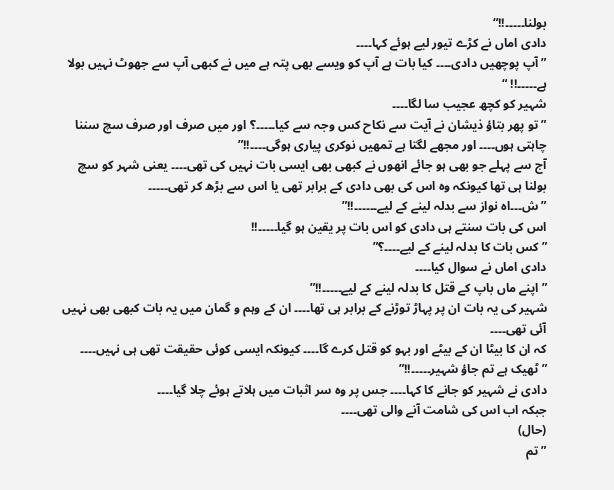بولنا۔۔۔۔۔!!“
دادی اماں نے کڑے تیور لیے ہوئے کہا۔۔۔۔
” آپ پوچھیں دادی۔۔۔۔ کیا بات ہے آپ کو ویسے بھی پتہ ہے میں نے کبھی آپ سے جھوٹ نہیں بولا ہے۔۔۔۔۔!! “
شہیر کو کچھ عجیب سا لگا۔۔۔۔
” تو پھر بتاؤ ذیشان نے آیت سے نکاح کس وجہ سے کیا۔۔۔۔۔؟ اور میں صرف اور صرف سچ سننا چاہتی ہوں۔۔۔۔ اور مجھے لگتا ہے تمھیں نوکری پیاری ہوگی۔۔۔۔!!”
آج سے پہلے جو بھی ہو جائے انھوں نے کبھی بھی ایسی بات نہیں کی تھی۔۔۔۔ یعنی شہر کو سچ بولنا ہی تھا کیونکہ وہ اس کی بھی دادی کے برابر تھی یا اس سے بڑھ کر تھی۔۔۔۔۔
” ش۔۔۔اہ نواز سے بدلہ لینے کے لیے۔۔۔۔۔۔!!”
اس کی بات سنتے ہی دادی کو اس بات پر یقین ہو گیا۔۔۔۔۔!!
” کس بات کا بدلہ لینے کے لیے۔۔۔۔؟”
دادی اماں نے سوال کیا۔۔۔۔
” اپنے ماں باپ کے قتل کا بدلہ لینے کے لیے۔۔۔۔۔!!”
شہیر کی یہ بات ان پر پہاڑ توڑنے کے برابر ہی تھا۔۔۔۔ ان کے وہم و گمان میں یہ بات کبھی بھی نہیں آئی تھی۔۔۔۔
کہ ان کا بیٹا ان کے بیٹے اور بہو کو قتل کرے گا۔۔۔۔ کیونکہ ایسی کوئی حقیقت تھی ہی نہیں۔۔۔۔
” ٹھیک ہے تم جاؤ شہیر۔۔۔۔۔!!”
دادی نے شہیر کو جانے کا کہا۔۔۔۔ جس پر وہ سر اثبات میں ہلاتے ہوئے چلا گیا۔۔۔۔
جبکہ اب اس کی شامت آنے والی تھی۔۔۔۔
(حال)
” تم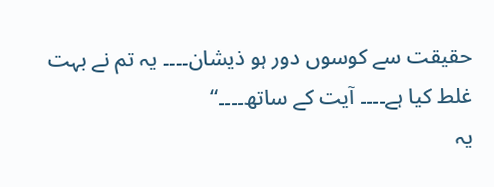حقیقت سے کوسوں دور ہو ذیشان۔۔۔۔ یہ تم نے بہت غلط کیا ہے۔۔۔۔ آیت کے ساتھ۔۔۔۔“
یہ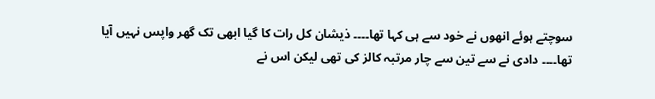سوچتے ہوئے انھوں نے خود سے ہی کہا تھا۔۔۔۔ ذیشان کل رات کا گیا ابھی تک گھر واپس نہیں آیا تھا۔۔۔۔ دادی نے سے تین سے چار مرتبہ کالز کی تھی لیکن اس نے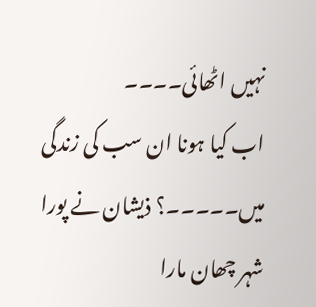نہیں اٹھائی۔۔۔۔
اب کیا ہونا ان سب کی زندگی میں۔۔۔۔۔؟ ذیشان نے پورا شہر چھان مارا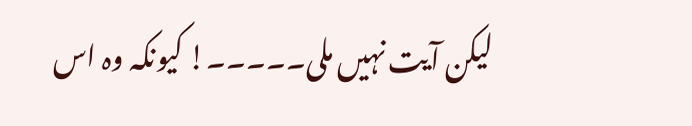لیکن آیت نہیں ملی۔۔۔۔۔! کیونکہ وہ اس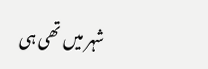شہر میں تھی ہی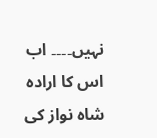نہیں۔۔۔۔ اب اس کا ارادہ شاہ نواز کی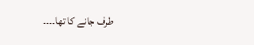طرف جانے کا تھا۔۔۔۔